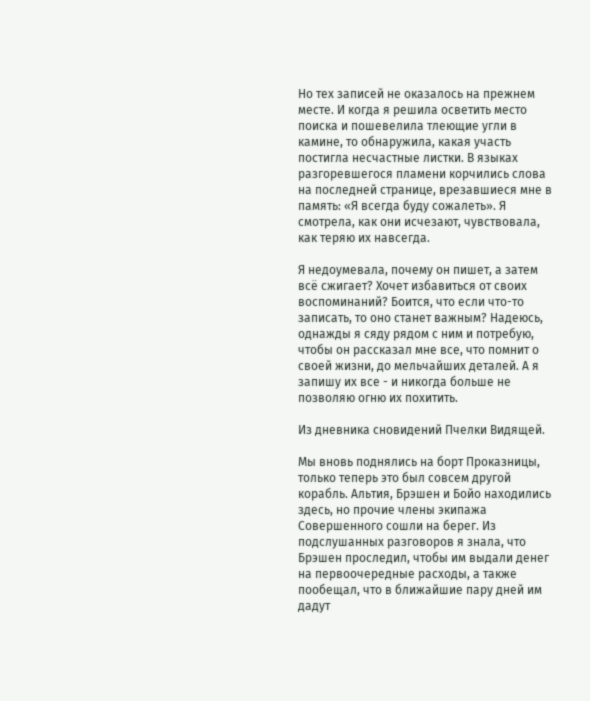Но тех записей не оказалось на прежнем месте. И когда я решила осветить место поиска и пошевелила тлеющие угли в камине, то обнаружила, какая участь постигла несчастные листки. В языках разгоревшегося пламени корчились слова на последней странице, врезавшиеся мне в память: «Я всегда буду сожалеть». Я смотрела, как они исчезают, чувствовала, как теряю их навсегда.

Я недоумевала, почему он пишет, а затем всё сжигает? Хочет избавиться от своих воспоминаний? Боится, что если что-то записать, то оно станет важным? Надеюсь, однажды я сяду рядом с ним и потребую, чтобы он рассказал мне все, что помнит о своей жизни, до мельчайших деталей. А я запишу их все - и никогда больше не позволяю огню их похитить.

Из дневника сновидений Пчелки Видящей.

Мы вновь поднялись на борт Проказницы, только теперь это был совсем другой корабль. Альтия, Брэшен и Бойо находились здесь, но прочие члены экипажа Совершенного сошли на берег. Из подслушанных разговоров я знала, что Брэшен проследил, чтобы им выдали денег на первоочередные расходы, а также пообещал, что в ближайшие пару дней им дадут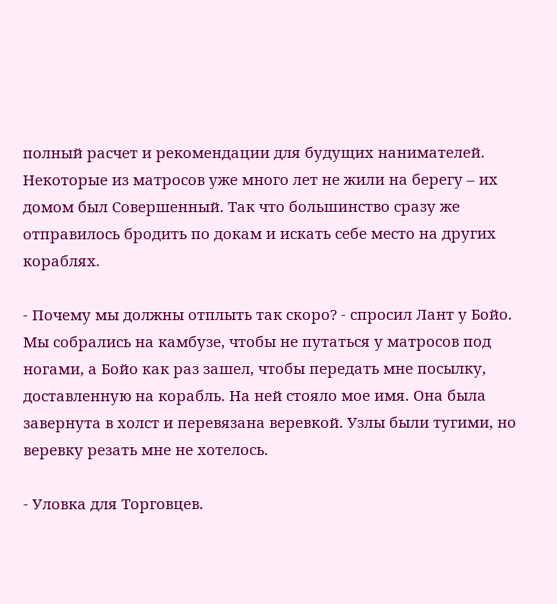полный расчет и рекомендации для будущих нанимателей. Некоторые из матросов уже много лет не жили на берегу – их домом был Совершенный. Так что большинство сразу же отправилось бродить по докам и искать себе место на других кораблях.

- Почему мы должны отплыть так скоро? - спросил Лант у Бойо. Мы собрались на камбузе, чтобы не путаться у матросов под ногами, а Бойо как раз зашел, чтобы передать мне посылку, доставленную на корабль. На ней стояло мое имя. Она была завернута в холст и перевязана веревкой. Узлы были тугими, но веревку резать мне не хотелось.

- Уловка для Торговцев.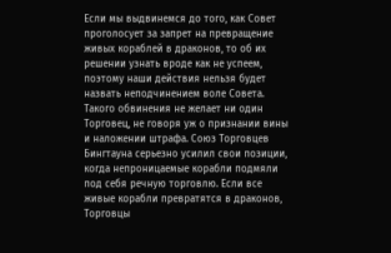Если мы выдвинемся до того, как Совет проголосует за запрет на превращение живых кораблей в драконов, то об их решении узнать вроде как не успеем, поэтому наши действия нельзя будет назвать неподчинением воле Совета. Такого обвинения не желает ни один Торговец, не говоря уж о признании вины и наложении штрафа. Союз Торговцев Бингтауна серьезно усилил свои позиции, когда непроницаемые корабли подмяли под себя речную торговлю. Если все живые корабли превратятся в драконов, Торговцы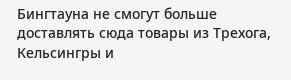Бингтауна не смогут больше доставлять сюда товары из Трехога, Кельсингры и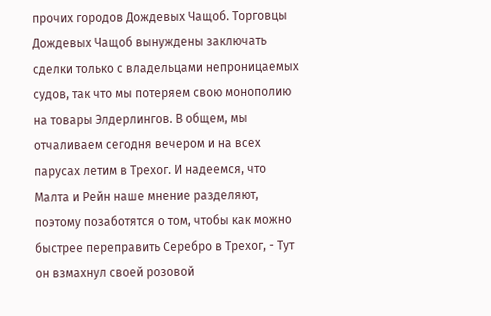прочих городов Дождевых Чащоб. Торговцы Дождевых Чащоб вынуждены заключать сделки только с владельцами непроницаемых судов, так что мы потеряем свою монополию на товары Элдерлингов. В общем, мы отчаливаем сегодня вечером и на всех парусах летим в Трехог. И надеемся, что Малта и Рейн наше мнение разделяют, поэтому позаботятся о том, чтобы как можно быстрее переправить Серебро в Трехог, - Тут он взмахнул своей розовой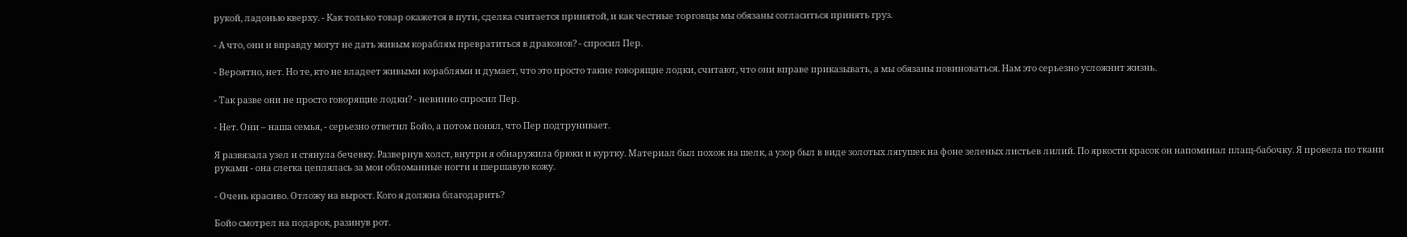рукой, ладонью кверху. - Как только товар окажется в пути, сделка считается принятой, и как честные торговцы мы обязаны согласиться принять груз.

- А что, они и вправду могут не дать живым кораблям превратиться в драконов? - спросил Пер.

- Вероятно, нет. Но те, кто не владеет живыми кораблями и думает, что это просто такие говорящие лодки, считают, что они вправе приказывать, а мы обязаны повиноваться. Нам это серьезно усложнит жизнь.

- Так разве они не просто говорящие лодки? - невинно спросил Пер.

- Нет. Они – наша семья, - серьезно ответил Бойо, а потом понял, что Пер подтрунивает.

Я развязала узел и стянула бечевку. Развернув холст, внутри я обнаружила брюки и куртку. Материал был похож на шелк, а узор был в виде золотых лягушек на фоне зеленых листьев лилий. По яркости красок он напоминал плащ-бабочку. Я провела по ткани руками - она слегка цеплялась за мои обломанные ногти и шершавую кожу.

- Очень красиво. Отложу на вырост. Кого я должна благодарить?

Бойо смотрел на подарок, разинув рот.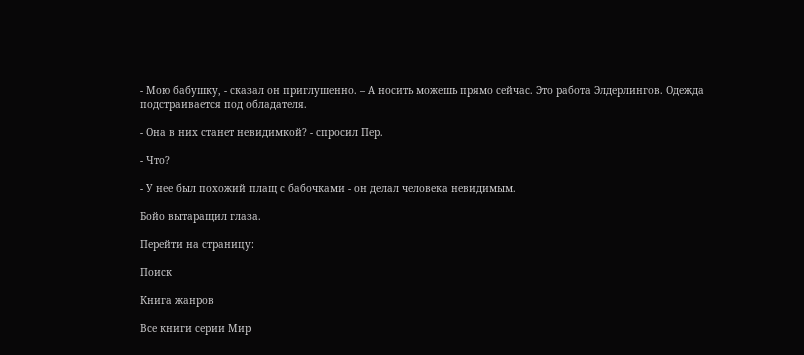- Мою бабушку, - сказал он приглушенно. – А носить можешь прямо сейчас. Это работа Элдерлингов. Одежда подстраивается под обладателя.

- Она в них станет невидимкой? - спросил Пер.

- Что?

- У нее был похожий плащ с бабочками - он делал человека невидимым.

Бойо вытаращил глаза.

Перейти на страницу:

Поиск

Книга жанров

Все книги серии Мир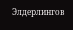Элдерлингов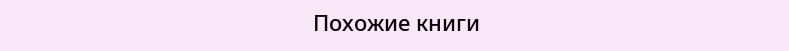Похожие книги